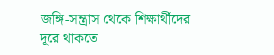জঙ্গি-সন্ত্রাস থেকে শিক্ষার্থীদের দূরে থাকতে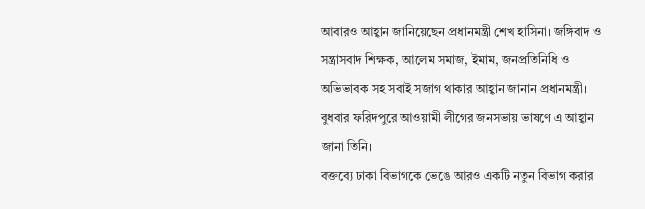আবারও আহ্বান জানিয়েছেন প্রধানমন্ত্রী শেখ হাসিনা। জঙ্গিবাদ ও সন্ত্রাসবাদ শিক্ষক, আলেম সমাজ, ইমাম, জনপ্রতিনিধি ও অভিভাবক সহ সবাই সজাগ থাকার আহ্বান জানান প্রধানমন্ত্রী। বুধবার ফরিদপুরে আওয়ামী লীগের জনসভায় ভাষণে এ আহ্বান জানা তিনি।
বক্তব্যে ঢাকা বিভাগকে ভেঙে আরও একটি নতুন বিভাগ করার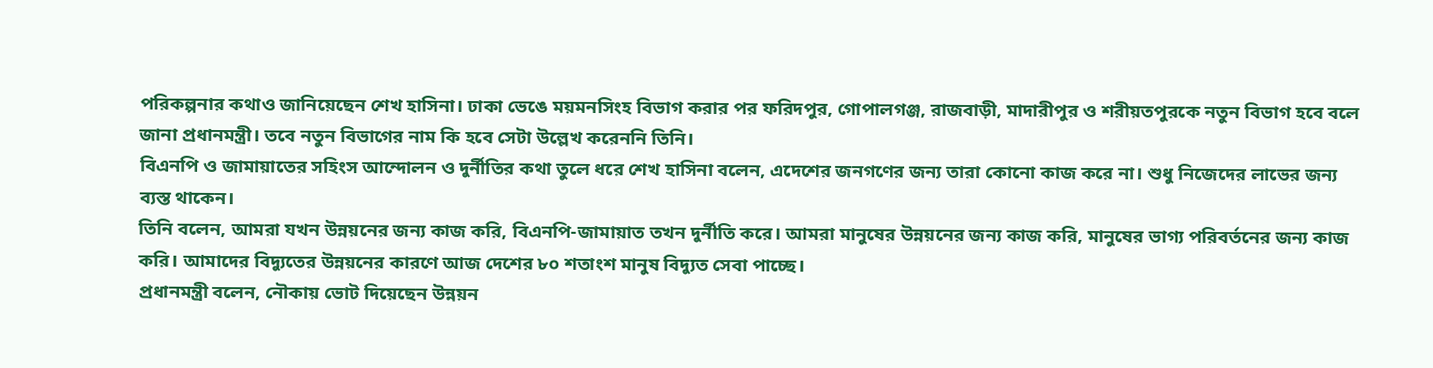পরিকল্পনার কথাও জানিয়েছেন শেখ হাসিনা। ঢাকা ভেঙে ময়মনসিংহ বিভাগ করার পর ফরিদপুর, গোপালগঞ্জ, রাজবাড়ী, মাদারীপুর ও শরীয়তপুরকে নতুন বিভাগ হবে বলে জানা প্রধানমন্ত্রী। তবে নতুন বিভাগের নাম কি হবে সেটা উল্লেখ করেননি তিনি।
বিএনপি ও জামায়াতের সহিংস আন্দোলন ও দুর্নীতির কথা তুলে ধরে শেখ হাসিনা বলেন, এদেশের জনগণের জন্য তারা কোনো কাজ করে না। শুধু নিজেদের লাভের জন্য ব্যস্ত থাকেন।
তিনি বলেন, আমরা যখন উন্নয়নের জন্য কাজ করি, বিএনপি-জামায়াত তখন দুর্নীতি করে। আমরা মানুষের উন্নয়নের জন্য কাজ করি, মানুষের ভাগ্য পরিবর্তনের জন্য কাজ করি। আমাদের বিদ্যুতের উন্নয়নের কারণে আজ দেশের ৮০ শতাংশ মানুষ বিদ্যুত সেবা পাচ্ছে।
প্রধানমন্ত্রী বলেন, নৌকায় ভোট দিয়েছেন উন্নয়ন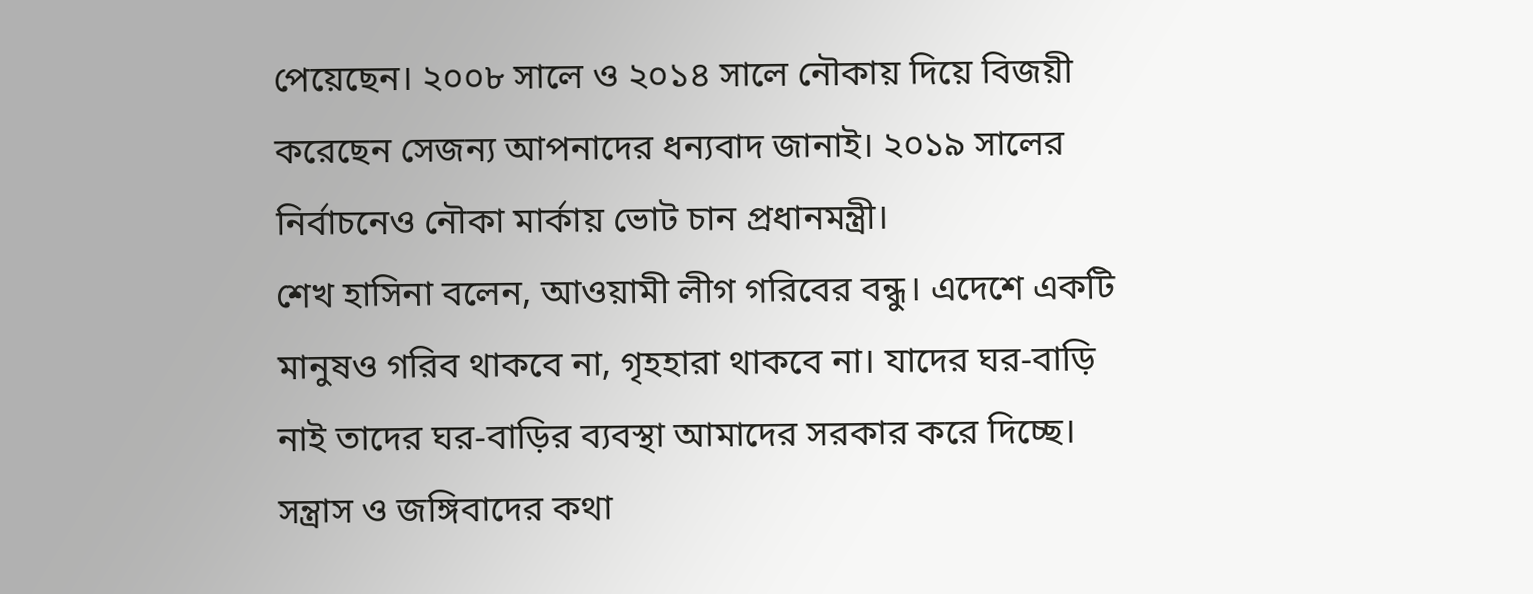পেয়েছেন। ২০০৮ সালে ও ২০১৪ সালে নৌকায় দিয়ে বিজয়ী করেছেন সেজন্য আপনাদের ধন্যবাদ জানাই। ২০১৯ সালের নির্বাচনেও নৌকা মার্কায় ভোট চান প্রধানমন্ত্রী।
শেখ হাসিনা বলেন, আওয়ামী লীগ গরিবের বন্ধু। এদেশে একটি মানুষও গরিব থাকবে না, গৃহহারা থাকবে না। যাদের ঘর-বাড়ি নাই তাদের ঘর-বাড়ির ব্যবস্থা আমাদের সরকার করে দিচ্ছে।
সন্ত্রাস ও জঙ্গিবাদের কথা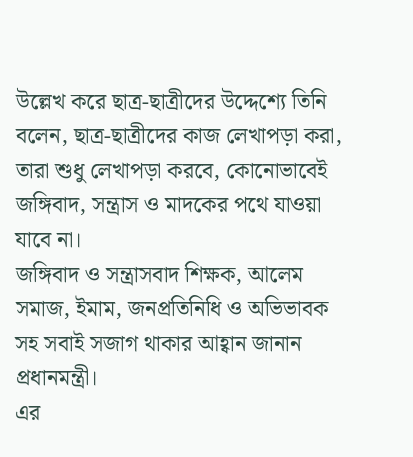উল্লেখ করে ছাত্র-ছাত্রীদের উদ্দেশ্যে তিনি বলেন, ছাত্র-ছাত্রীদের কাজ লেখাপড়া করা, তারা শুধু লেখাপড়া করবে, কোনোভাবেই জঙ্গিবাদ, সন্ত্রাস ও মাদকের পথে যাওয়া যাবে না।
জঙ্গিবাদ ও সন্ত্রাসবাদ শিক্ষক, আলেম সমাজ, ইমাম, জনপ্রতিনিধি ও অভিভাবক সহ সবাই সজাগ থাকার আহ্বান জানান প্রধানমন্ত্রী।
এর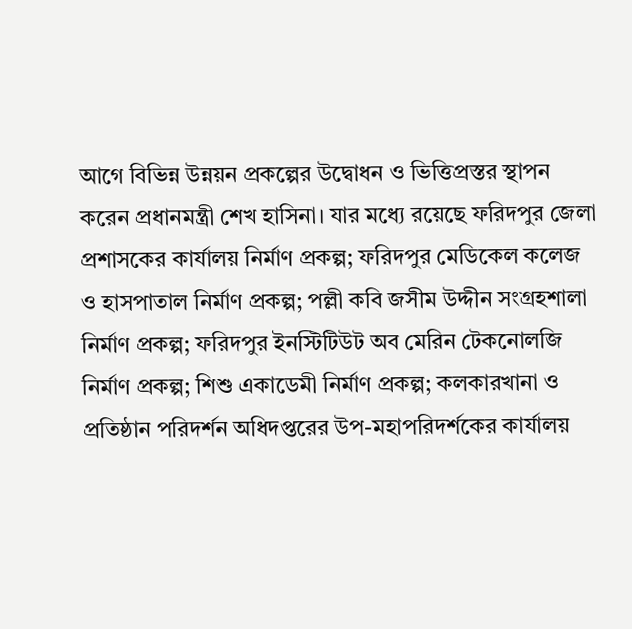আগে বিভিন্ন উন্নয়ন প্রকল্পের উদ্বোধন ও ভিত্তিপ্রস্তর স্থাপন করেন প্রধানমন্ত্রী শেখ হাসিনা। যার মধ্যে রয়েছে ফরিদপুর জেলা প্রশাসকের কার্যালয় নির্মাণ প্রকল্প; ফরিদপুর মেডিকেল কলেজ ও হাসপাতাল নির্মাণ প্রকল্প; পল্লী কবি জসীম উদ্দীন সংগ্রহশালা নির্মাণ প্রকল্প; ফরিদপুর ইনস্টিটিউট অব মেরিন টেকনোলজি নির্মাণ প্রকল্প; শিশু একাডেমী নির্মাণ প্রকল্প; কলকারখানা ও প্রতিষ্ঠান পরিদর্শন অধিদপ্তরের উপ-মহাপরিদর্শকের কার্যালয়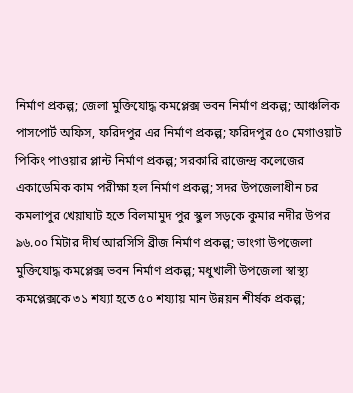নির্মাণ প্রকল্প; জেলা মুক্তিযোদ্ধ কমপ্লেক্স ভবন নির্মাণ প্রকল্প; আঞ্চলিক পাসপোর্ট অফিস, ফরিদপুর এর নির্মাণ প্রকল্প; ফরিদপুর ৫০ মেগাওয়াট পিকিং পাওয়ার প্লান্ট নির্মাণ প্রকল্প; সরকারি রাজেন্দ্র কলেজের একাডেমিক কাম পরীক্ষা হল নির্মাণ প্রকল্প; সদর উপজেলাধীন চর কমলাপুর খেয়াঘাট হতে বিলমামুদ পুর স্কুল সড়কে কুমার নদীর উপর ৯৬.০০ মিটার দীর্ঘ আরসিসি ব্রীজ নির্মাণ প্রকল্প; ভাংগা উপজেলা মুক্তিযোদ্ধ কমপ্লেক্স ভবন নির্মাণ প্রকল্প; মধুখালী উপজেলা স্বাস্থ্য কমপ্লেক্সকে ৩১ শয্যা হতে ৫০ শয্যায় মান উন্নয়ন শীর্ষক প্রকল্প;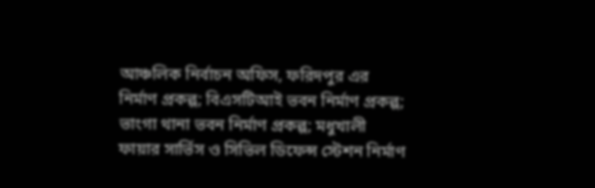আঞ্চলিক নির্বাচন অফিস, ফরিদপুর এর নির্মাণ প্রকল্প; বিএসটিআই ভবন নির্মাণ প্রকল্প; ভাংগা থানা ভবন নির্মাণ প্রকল্প; মধুখালী ফায়ার সার্ভিস ও সিভিল ডিফেন্স স্টেশন নির্মাণ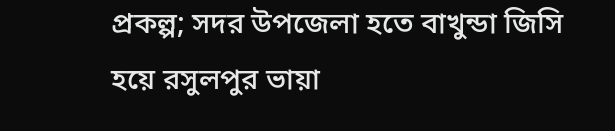প্রকল্প; সদর উপজেলা হতে বাখুন্ডা জিসি হয়ে রসুলপুর ভায়া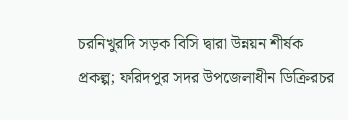চরনিখুরদি সড়ক বিসি দ্বারা উন্নয়ন শীর্ষক প্রকল্প; ফরিদপুর সদর উপজেলাধীন ডিক্রিরচর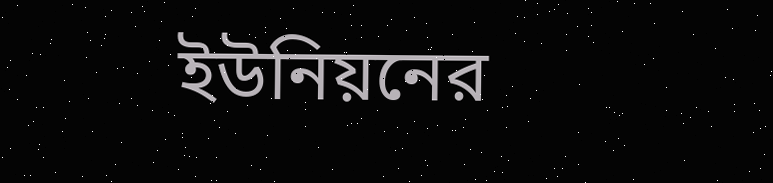ইউনিয়নের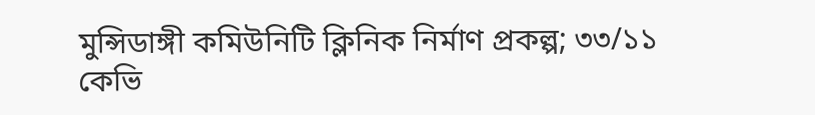মুন্সিডাঙ্গী কমিউনিটি ক্লিনিক নির্মাণ প্রকল্প; ৩৩/১১ কেভি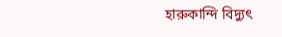হারুকান্দি বিদ্যুৎ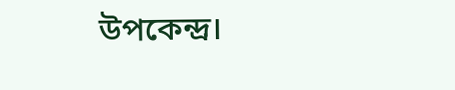উপকেন্দ্র।